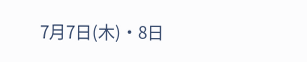7月7日(木)・8日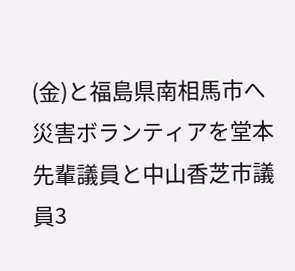(金)と福島県南相馬市へ災害ボランティアを堂本先輩議員と中山香芝市議員3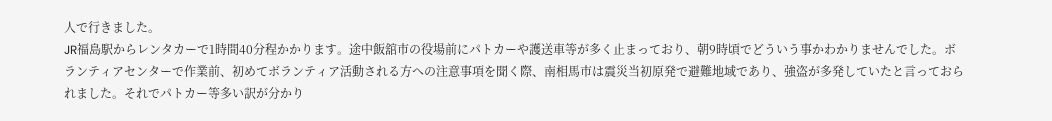人で行きました。
JR福島駅からレンタカーで1時間40分程かかります。途中飯舘市の役場前にパトカーや護送車等が多く止まっており、朝9時頃でどういう事かわかりませんでした。ボランティアセンターで作業前、初めてボランティア活動される方への注意事項を聞く際、南相馬市は震災当初原発で避難地域であり、強盗が多発していたと言っておられました。それでパトカー等多い訳が分かり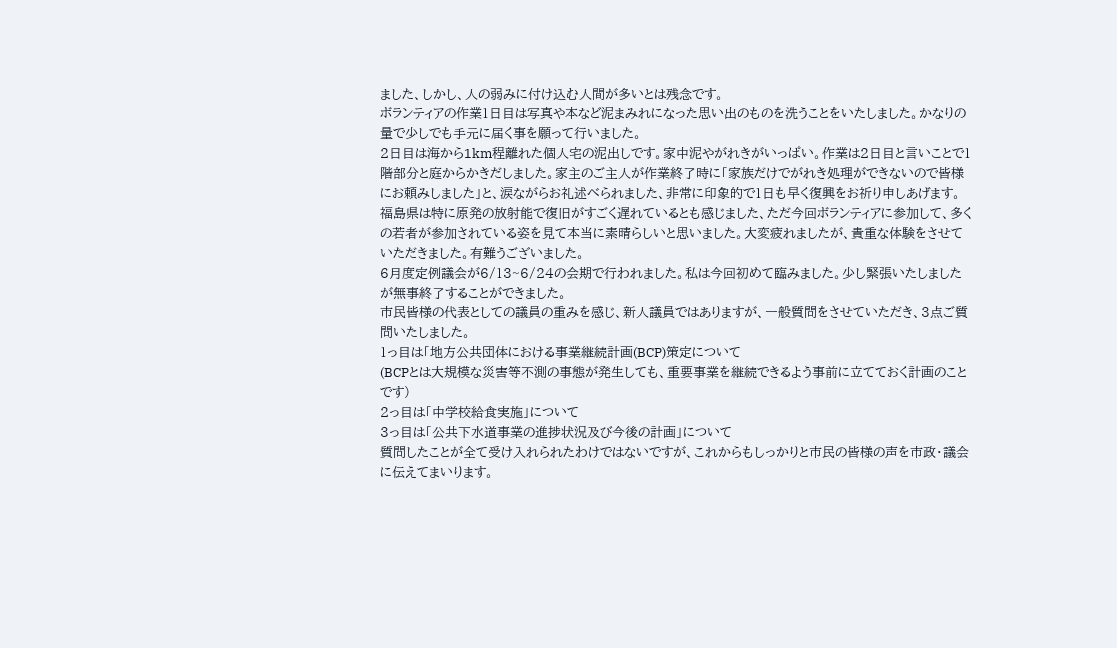ました、しかし、人の弱みに付け込む人間が多いとは残念です。
ボランティアの作業1日目は写真や本など泥まみれになった思い出のものを洗うことをいたしました。かなりの量で少しでも手元に届く事を願って行いました。
2日目は海から1km程離れた個人宅の泥出しです。家中泥やがれきがいっぱい。作業は2日目と言いことで1階部分と庭からかきだしました。家主のご主人が作業終了時に「家族だけでがれき処理ができないので皆様にお頼みしました」と、涙ながらお礼述べられました、非常に印象的で1日も早く復興をお祈り申しあげます。
福島県は特に原発の放射能で復旧がすごく遅れているとも感じました、ただ今回ボランティアに参加して、多くの若者が参加されている姿を見て本当に素晴らしいと思いました。大変疲れましたが、貴重な体験をさせていただきました。有難うございました。
6月度定例議会が6/13~6/24の会期で行われました。私は今回初めて臨みました。少し緊張いたしましたが無事終了することができました。
市民皆様の代表としての議員の重みを感じ、新人議員ではありますが、一般質問をさせていただき、3点ご質問いたしました。
1っ目は「地方公共団体における事業継続計画(BCP)策定について
(BCPとは大規模な災害等不測の事態が発生しても、重要事業を継続できるよう事前に立てておく計画のことです)
2っ目は「中学校給食実施」について
3っ目は「公共下水道事業の進捗状況及び今後の計画」について
質問したことが全て受け入れられたわけではないですが、これからもしっかりと市民の皆様の声を市政・議会に伝えてまいります。